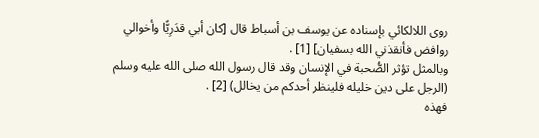روى اللالكائي بإسناده عن يوسف بن أسباط قال [كان أبي قدَرِيًّا وأخوالي روافض فأنقذني الله بسفيان] [1] .
وبالمثل تؤثر الصُّحبة في الإنسان وقد قال رسول الله صلى الله عليه وسلم (الرجل على دين خليله فلينظر أحدكم من يخالل) [2] .
فهذه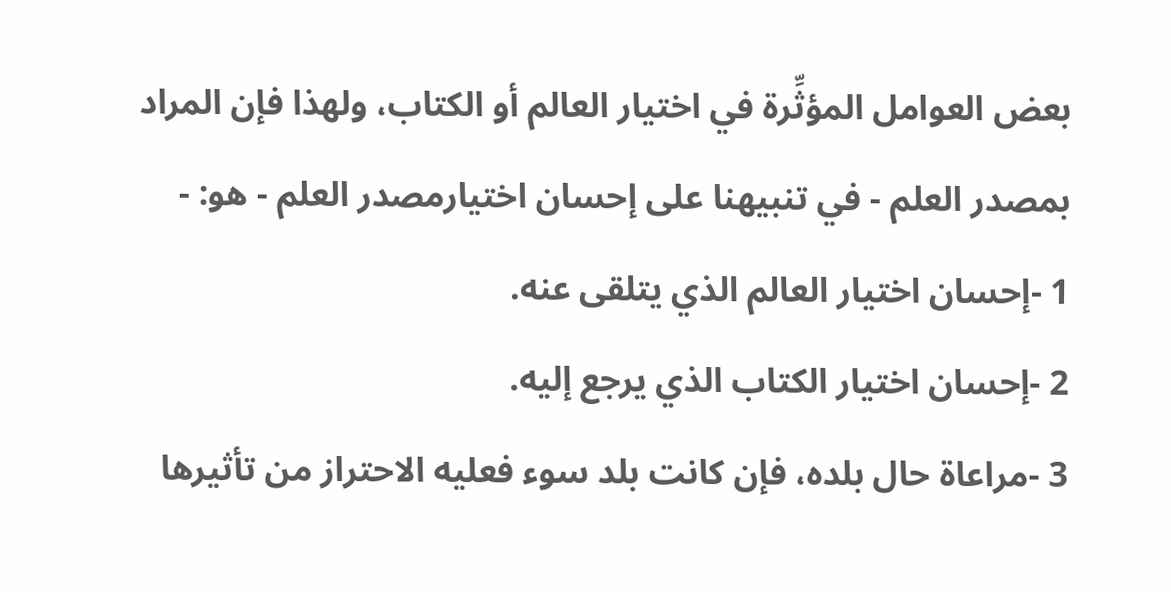بعض العوامل المؤثِّرة في اختيار العالم أو الكتاب، ولهذا فإن المراد بمصدر العلم - في تنبيهنا على إحسان اختيارمصدر العلم - هو: -
1 -إحسان اختيار العالم الذي يتلقى عنه.
2 -إحسان اختيار الكتاب الذي يرجع إليه.
3 -مراعاة حال بلده، فإن كانت بلد سوء فعليه الاحتراز من تأثيرها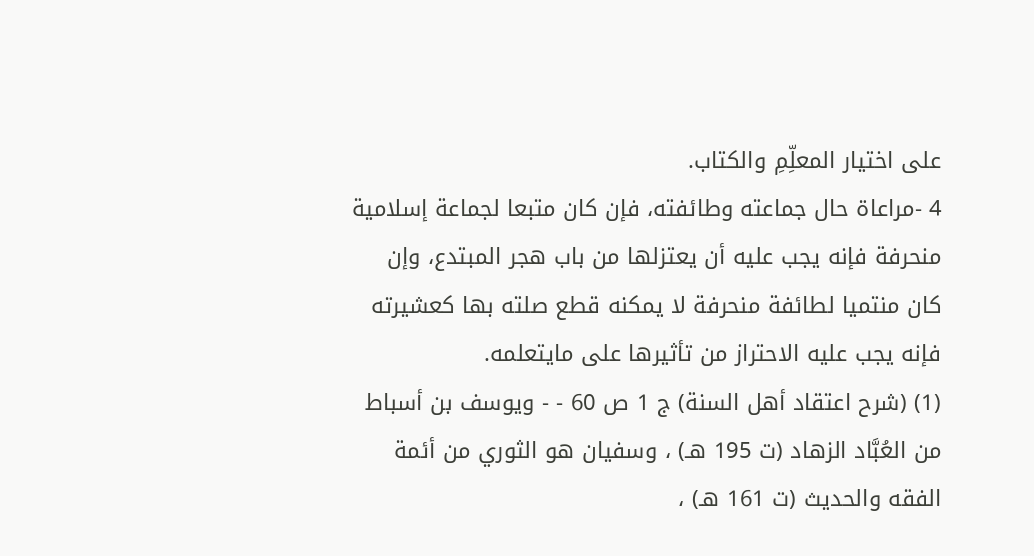على اختيار المعلِّمِ والكتاب.
4 -مراعاة حال جماعته وطائفته، فإن كان متبعا لجماعة إسلامية منحرفة فإنه يجب عليه أن يعتزلها من باب هجر المبتدع، وإن كان منتميا لطائفة منحرفة لا يمكنه قطع صلته بها كعشيرته فإنه يجب عليه الاحتراز من تأثيرها على مايتعلمه.
(1) (شرح اعتقاد أهل السنة) ج 1 ص 60 - - ويوسف بن أسباط من العُبَّاد الزهاد (ت 195 هـ) ، وسفيان هو الثوري من أئمة الفقه والحديث (ت 161 هـ) ،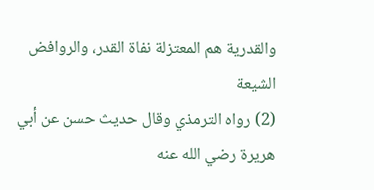والقدرية هم المعتزلة نفاة القدر، والروافض الشيعة
(2) رواه الترمذي وقال حديث حسن عن أبي هريرة رضي الله عنه